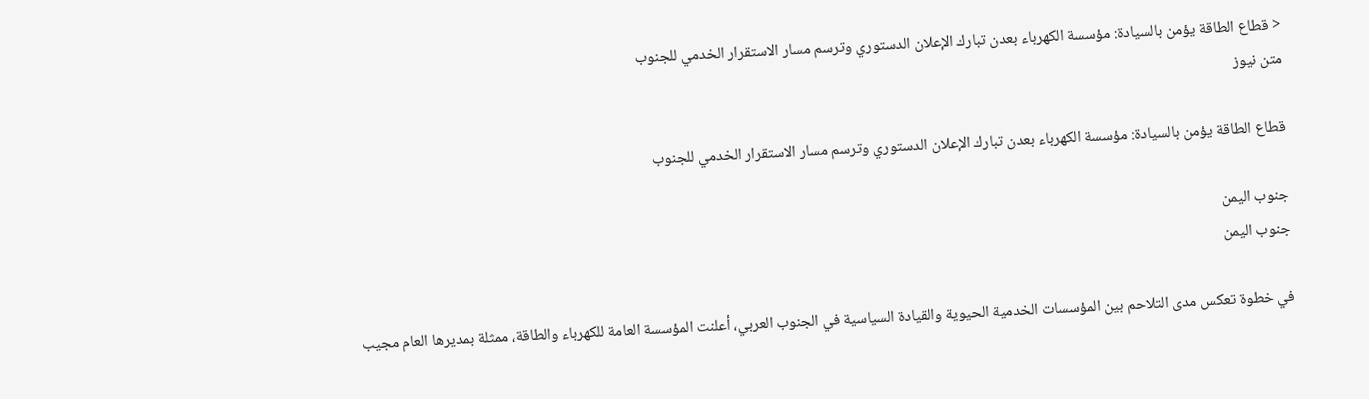< قطاع الطاقة يؤمن بالسيادة: مؤسسة الكهرباء بعدن تبارك الإعلان الدستوري وترسم مسار الاستقرار الخدمي للجنوب
متن نيوز

قطاع الطاقة يؤمن بالسيادة: مؤسسة الكهرباء بعدن تبارك الإعلان الدستوري وترسم مسار الاستقرار الخدمي للجنوب

جنوب اليمن
جنوب اليمن

في خطوة تعكس مدى التلاحم بين المؤسسات الخدمية الحيوية والقيادة السياسية في الجنوب العربي، أعلنت المؤسسة العامة للكهرباء والطاقة، ممثلة بمديرها العام مجيب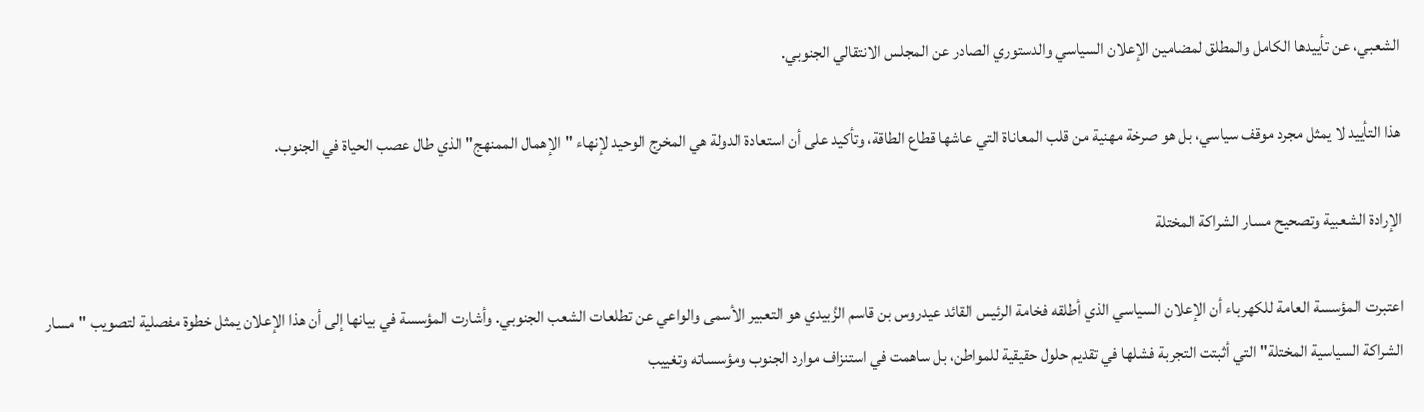الشعبي، عن تأييدها الكامل والمطلق لمضامين الإعلان السياسي والدستوري الصادر عن المجلس الانتقالي الجنوبي.

هذا التأييد لا يمثل مجرد موقف سياسي، بل هو صرخة مهنية من قلب المعاناة التي عاشها قطاع الطاقة، وتأكيد على أن استعادة الدولة هي المخرج الوحيد لإنهاء "الإهمال الممنهج" الذي طال عصب الحياة في الجنوب.

الإرادة الشعبية وتصحيح مسار الشراكة المختلة

اعتبرت المؤسسة العامة للكهرباء أن الإعلان السياسي الذي أطلقه فخامة الرئيس القائد عيدروس بن قاسم الزُبيدي هو التعبير الأسمى والواعي عن تطلعات الشعب الجنوبي. وأشارت المؤسسة في بيانها إلى أن هذا الإعلان يمثل خطوة مفصلية لتصويب "مسار الشراكة السياسية المختلة" التي أثبتت التجربة فشلها في تقديم حلول حقيقية للمواطن، بل ساهمت في استنزاف موارد الجنوب ومؤسساته وتغييب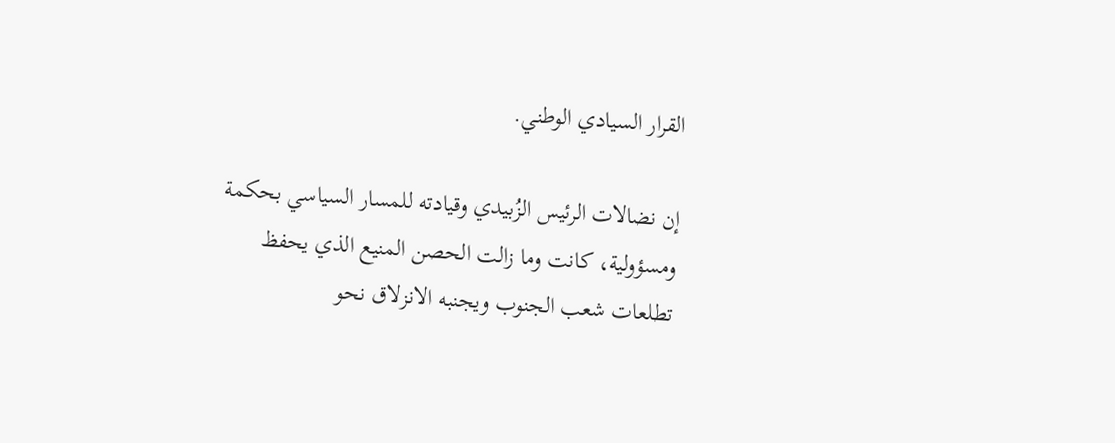القرار السيادي الوطني.

إن نضالات الرئيس الزُبيدي وقيادته للمسار السياسي بحكمة ومسؤولية، كانت وما زالت الحصن المنيع الذي يحفظ تطلعات شعب الجنوب ويجنبه الانزلاق نحو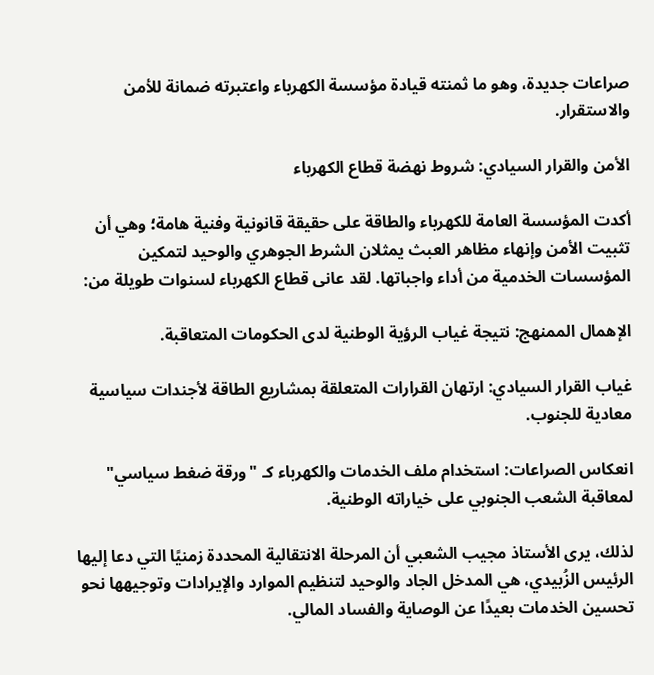صراعات جديدة، وهو ما ثمنته قيادة مؤسسة الكهرباء واعتبرته ضمانة للأمن والاستقرار.

الأمن والقرار السيادي: شروط نهضة قطاع الكهرباء

أكدت المؤسسة العامة للكهرباء والطاقة على حقيقة قانونية وفنية هامة؛ وهي أن تثبيت الأمن وإنهاء مظاهر العبث يمثلان الشرط الجوهري والوحيد لتمكين المؤسسات الخدمية من أداء واجباتها. لقد عانى قطاع الكهرباء لسنوات طويلة من:

الإهمال الممنهج: نتيجة غياب الرؤية الوطنية لدى الحكومات المتعاقبة.

غياب القرار السيادي: ارتهان القرارات المتعلقة بمشاريع الطاقة لأجندات سياسية معادية للجنوب.

انعكاس الصراعات: استخدام ملف الخدمات والكهرباء كـ "ورقة ضغط سياسي" لمعاقبة الشعب الجنوبي على خياراته الوطنية.

لذلك، يرى الأستاذ مجيب الشعبي أن المرحلة الانتقالية المحددة زمنيًا التي دعا إليها الرئيس الزُبيدي، هي المدخل الجاد والوحيد لتنظيم الموارد والإيرادات وتوجيهها نحو تحسين الخدمات بعيدًا عن الوصاية والفساد المالي.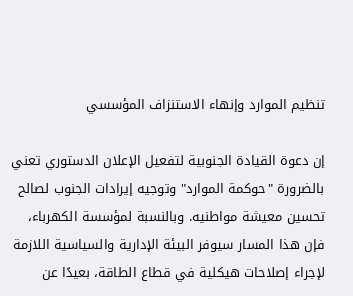تنظيم الموارد وإنهاء الاستنزاف المؤسسي

إن دعوة القيادة الجنوبية لتفعيل الإعلان الدستوري تعني بالضرورة "حوكمة الموارد" وتوجيه إيرادات الجنوب لصالح تحسين معيشة مواطنيه. وبالنسبة لمؤسسة الكهرباء، فإن هذا المسار سيوفر البيئة الإدارية والسياسية اللازمة لإجراء إصلاحات هيكلية في قطاع الطاقة، بعيدًا عن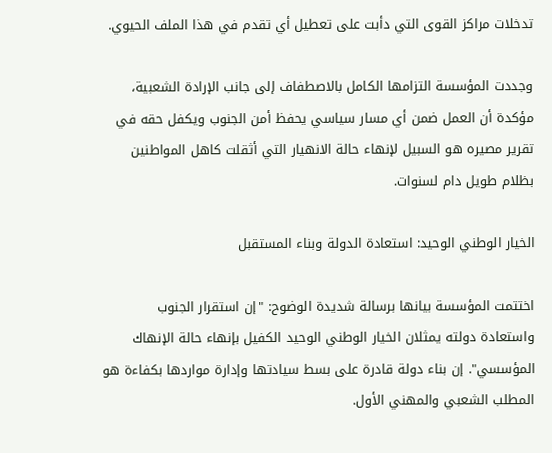تدخلات مراكز القوى التي دأبت على تعطيل أي تقدم في هذا الملف الحيوي.

وجددت المؤسسة التزامها الكامل بالاصطفاف إلى جانب الإرادة الشعبية، مؤكدة أن العمل ضمن أي مسار سياسي يحفظ أمن الجنوب ويكفل حقه في تقرير مصيره هو السبيل لإنهاء حالة الانهيار التي أثقلت كاهل المواطنين بظلام طويل دام لسنوات.

الخيار الوطني الوحيد: استعادة الدولة وبناء المستقبل

اختتمت المؤسسة بيانها برسالة شديدة الوضوح: "إن استقرار الجنوب واستعادة دولته يمثلان الخيار الوطني الوحيد الكفيل بإنهاء حالة الإنهاك المؤسسي". إن بناء دولة قادرة على بسط سيادتها وإدارة مواردها بكفاءة هو المطلب الشعبي والمهني الأول.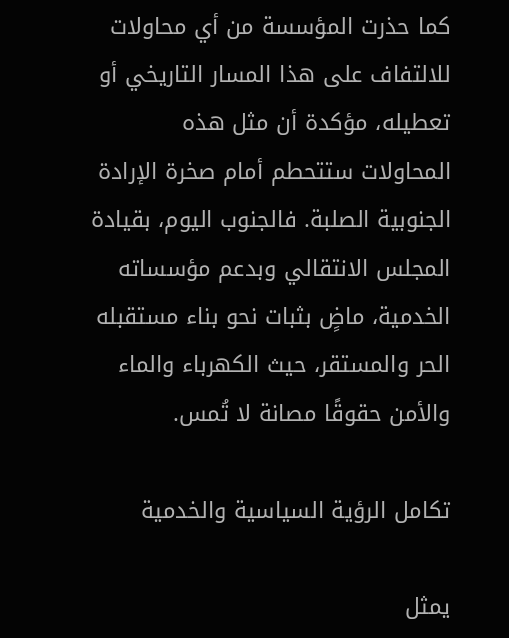كما حذرت المؤسسة من أي محاولات للالتفاف على هذا المسار التاريخي أو تعطيله، مؤكدة أن مثل هذه المحاولات ستتحطم أمام صخرة الإرادة الجنوبية الصلبة. فالجنوب اليوم، بقيادة المجلس الانتقالي وبدعم مؤسساته الخدمية، ماضٍ بثبات نحو بناء مستقبله الحر والمستقر، حيث الكهرباء والماء والأمن حقوقًا مصانة لا تُمس.

تكامل الرؤية السياسية والخدمية

يمثل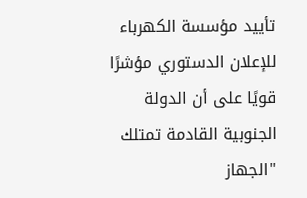تأييد مؤسسة الكهرباء للإعلان الدستوري مؤشرًا قويًا على أن الدولة الجنوبية القادمة تمتلك "الجهاز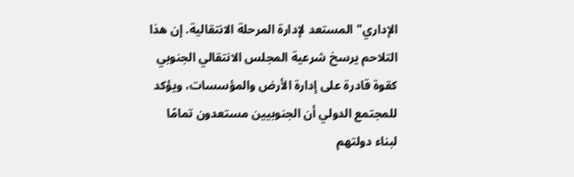الإداري" المستعد لإدارة المرحلة الانتقالية. إن هذا التلاحم يرسخ شرعية المجلس الانتقالي الجنوبي كقوة قادرة على إدارة الأرض والمؤسسات، ويؤكد للمجتمع الدولي أن الجنوبيين مستعدون تمامًا لبناء دولتهم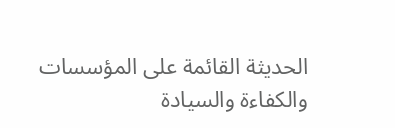الحديثة القائمة على المؤسسات والكفاءة والسيادة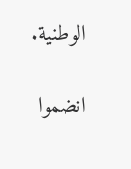الوطنية.

انضموا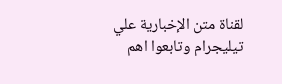لقناة متن الإخبارية علي تيليجرام وتابعوا اهم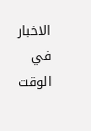الاخبار في الوقت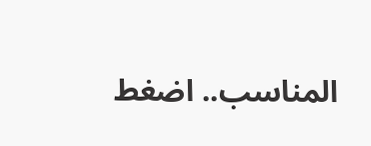المناسب.. اضغط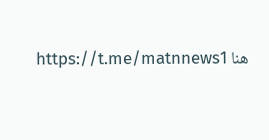هنا https://t.me/matnnews1